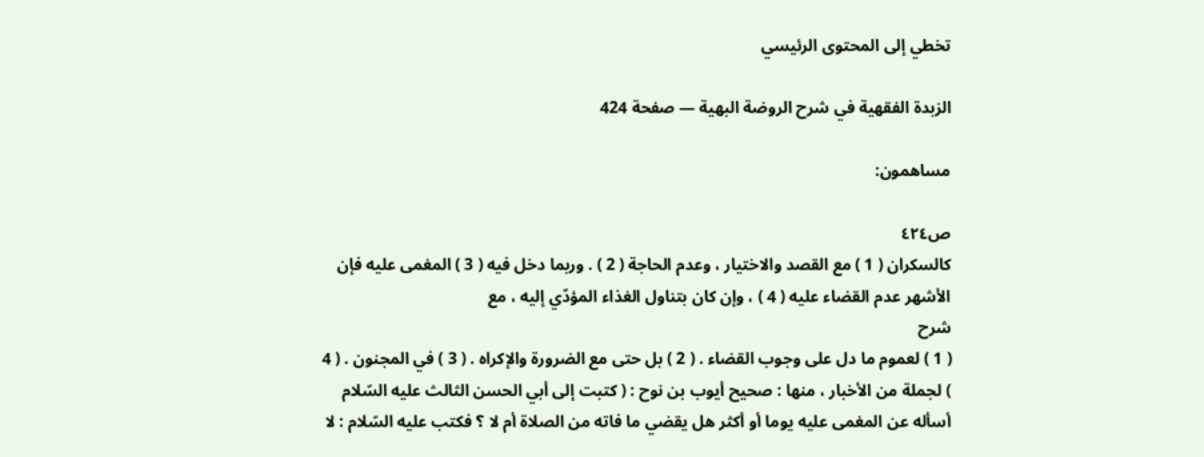تخطي إلى المحتوى الرئيسي

الزبدة الفقهية في شرح الروضة البهية — صفحة 424

مساهمون:

ص٤٢٤
كالسكران ( 1 ) مع القصد والاختيار ، وعدم الحاجة ( 2 ) . وربما دخل فيه ( 3 ) المغمى عليه فإن الأشهر عدم القضاء عليه ( 4 ) ، وإن كان بتناول الغذاء المؤدّي إليه ، مع
شرح
( 1 ) لعموم ما دل على وجوب القضاء . ( 2 ) بل حتى مع الضرورة والإكراه . ( 3 ) في المجنون . ( 4 ) لجملة من الأخبار ، منها : صحيح أيوب بن نوح : ( كتبت إلى أبي الحسن الثالث عليه السّلام أسأله عن المغمى عليه يوما أو أكثر هل يقضي ما فاته من الصلاة أم لا ؟ فكتب عليه السّلام : لا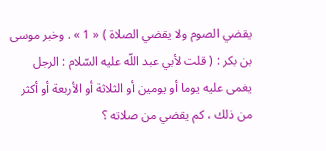يقضي الصوم ولا يقضي الصلاة ) « 1 » . وخبر موسى بن بكر : ( قلت لأبي عبد اللّه عليه السّلام : الرجل يغمى عليه يوما أو يومين أو الثلاثة أو الأربعة أو أكثر من ذلك ، كم يقضي من صلاته ؟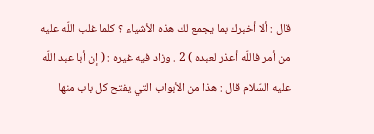قال : ألا أخبرك بما يجمع لك هذه الأشياء ؟ كلما غلب اللّه عليه من أمر فاللّه أعذر لعبده ) 2 . وزاد فيه غيره : ( إن أبا عبد اللّه عليه السّلام قال : هذا من الأبواب التي يفتح كل باب منها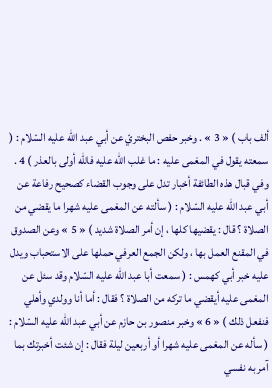ألف باب ) « 3 » . وخبر حفص البختريّ عن أبي عبد اللّه عليه السّلام : ( سمعته يقول في المغمى عليه : ما غلب اللّه عليه فاللّه أولى بالعذر ) 4 . وفي قبال هذه الطائفة أخبار تدل على وجوب القضاء كصحيح رفاعة عن أبي عبد اللّه عليه السّلام : ( سألته عن المغمى عليه شهرا ما يقضي من الصلاة ؟ قال : يقضيها كلها ، إن أمر الصلاة شديد ) « 5 » وعن الصدوق في المقنع العمل بها ، ولكن الجمع العرفي حملها على الاستحباب ويدل عليه خبر أبي كهمس : ( سمعت أبا عبد اللّه عليه السّلام وقد سئل عن المغمى عليه أيقضي ما تركه من الصلاة ؟ فقال : أما أنا وولدي وأهلي فنفعل ذلك ) « 6 » وخبر منصور بن حازم عن أبي عبد اللّه عليه السّلام : ( سأله عن المغمى عليه شهرا أو أربعين ليلة فقال : إن شئت أخبرتك بما آمر به نفسي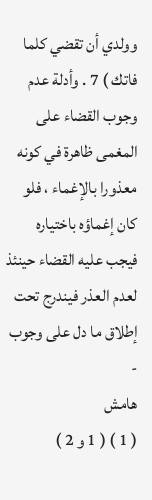وولدي أن تقضي كلما فاتك ) 7 . وأدلة عدم وجوب القضاء على المغمى ظاهرة في كونه معذورا بالإغماء ، فلو كان إغماؤه باختياره فيجب عليه القضاء حينئذ لعدم العذر فيندرج تحت إطلاق ما دل على وجوب -
هامش
( 1 ) ( 1 و 2 )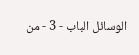الوسائل الباب - 3 - من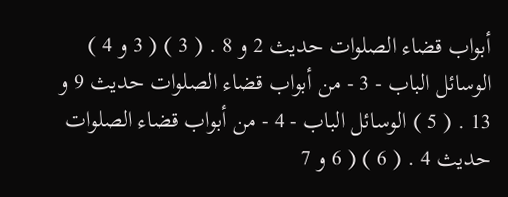أبواب قضاء الصلوات حديث 2 و 8 . ( 3 ) ( 3 و 4 ) الوسائل الباب - 3 - من أبواب قضاء الصلوات حديث 9 و 13 . ( 5 ) الوسائل الباب - 4 - من أبواب قضاء الصلوات حديث 4 . ( 6 ) ( 6 و 7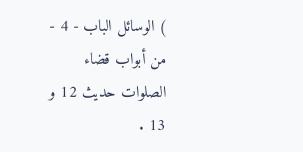) الوسائل الباب - 4 - من أبواب قضاء الصلوات حديث 12 و 13 .